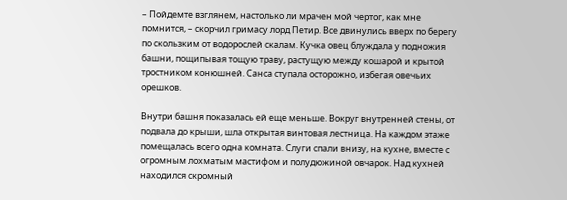– Пойдемте взглянем, настолько ли мрачен мой чертог, как мне помнится, – скорчил гримасу лорд Петир. Все двинулись вверх по берегу по скользким от водорослей скалам. Кучка овец блуждала у подножия башни, пощипывая тощую траву, растущую между кошарой и крытой тростником конюшней. Санса ступала осторожно, избегая овечьих орешков.

Внутри башня показалась ей еще меньше. Вокруг внутренней стены, от подвала до крыши, шла открытая винтовая лестница. На каждом этаже помещалась всего одна комната. Слуги спали внизу, на кухне, вместе с огромным лохматым мастифом и полудюжиной овчарок. Над кухней находился скромный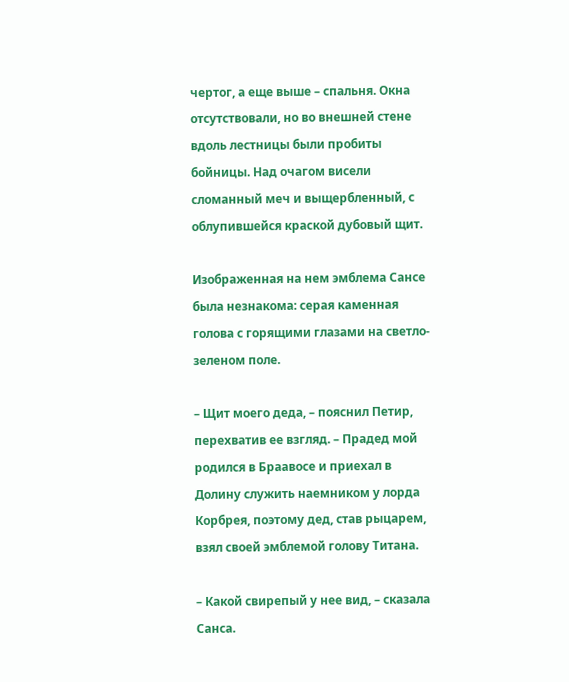чертог, а еще выше – спальня. Окна отсутствовали, но во внешней стене вдоль лестницы были пробиты бойницы. Над очагом висели сломанный меч и выщербленный, с облупившейся краской дубовый щит.

Изображенная на нем эмблема Сансе была незнакома: серая каменная голова с горящими глазами на светло-зеленом поле.

– Щит моего деда, – пояснил Петир, перехватив ее взгляд. – Прадед мой родился в Браавосе и приехал в Долину служить наемником у лорда Корбрея, поэтому дед, став рыцарем, взял своей эмблемой голову Титана.

– Какой свирепый у нее вид, – сказала Санса.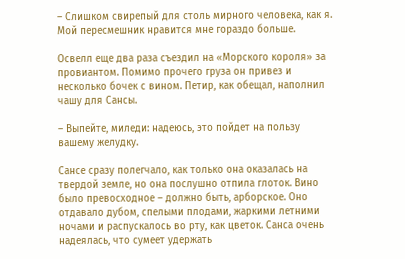– Слишком свирепый для столь мирного человека, как я. Мой пересмешник нравится мне гораздо больше.

Освелл еще два раза съездил на «Морского короля» за провиантом. Помимо прочего груза он привез и несколько бочек с вином. Петир, как обещал, наполнил чашу для Сансы.

– Выпейте, миледи: надеюсь, это пойдет на пользу вашему желудку.

Сансе сразу полегчало, как только она оказалась на твердой земле, но она послушно отпила глоток. Вино было превосходное – должно быть, арборское. Оно отдавало дубом, спелыми плодами, жаркими летними ночами и распускалось во рту, как цветок. Санса очень надеялась, что сумеет удержать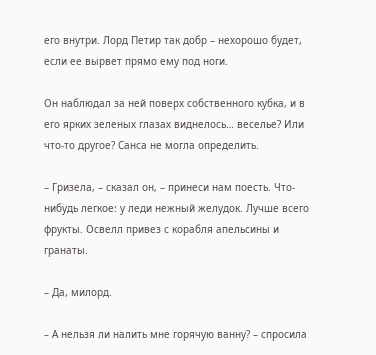его внутри. Лорд Петир так добр – нехорошо будет, если ее вырвет прямо ему под ноги.

Он наблюдал за ней поверх собственного кубка, и в его ярких зеленых глазах виднелось… веселье? Или что-то другое? Санса не могла определить.

– Гризела, – сказал он, – принеси нам поесть. Что-нибудь легкое: у леди нежный желудок. Лучше всего фрукты. Освелл привез с корабля апельсины и гранаты.

– Да, милорд.

– А нельзя ли налить мне горячую ванну? – спросила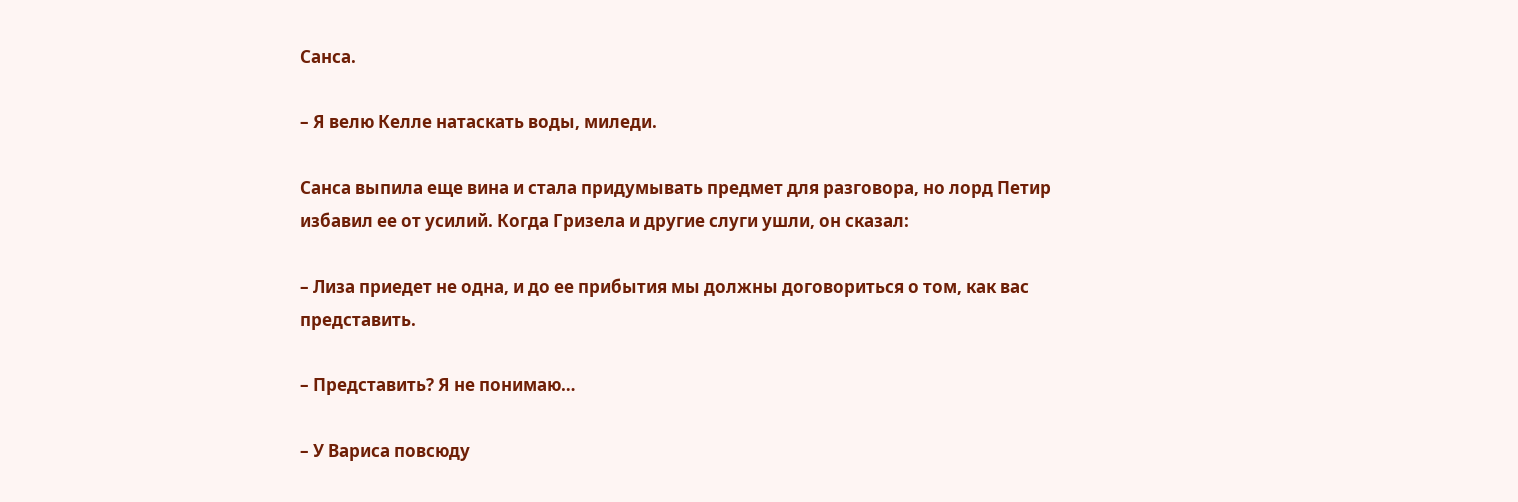Санса.

– Я велю Келле натаскать воды, миледи.

Санса выпила еще вина и стала придумывать предмет для разговора, но лорд Петир избавил ее от усилий. Когда Гризела и другие слуги ушли, он сказал:

– Лиза приедет не одна, и до ее прибытия мы должны договориться о том, как вас представить.

– Представить? Я не понимаю…

– У Вариса повсюду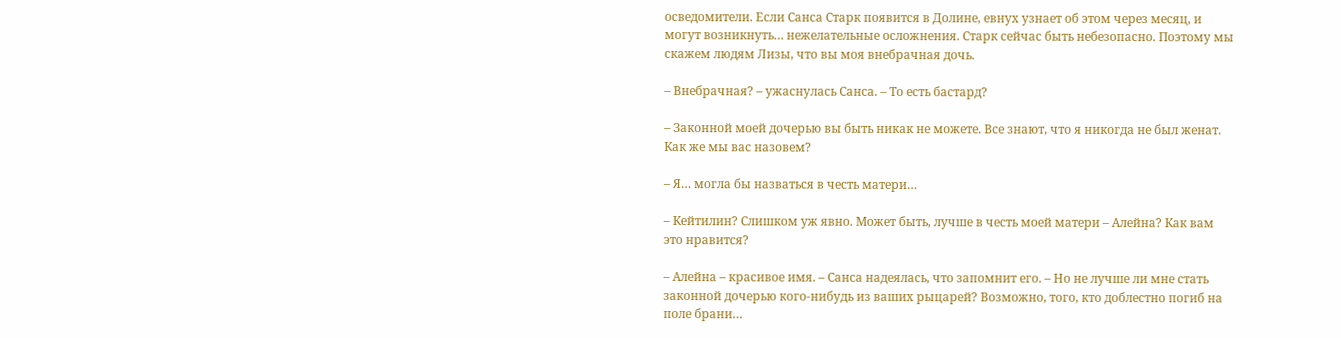осведомители. Если Санса Старк появится в Долине, евнух узнает об этом через месяц, и могут возникнуть… нежелательные осложнения. Старк сейчас быть небезопасно. Поэтому мы скажем людям Лизы, что вы моя внебрачная дочь.

– Внебрачная? – ужаснулась Санса. – То есть бастард?

– Законной моей дочерью вы быть никак не можете. Все знают, что я никогда не был женат. Как же мы вас назовем?

– Я… могла бы назваться в честь матери…

– Кейтилин? Слишком уж явно. Может быть, лучше в честь моей матери – Алейна? Как вам это нравится?

– Алейна – красивое имя. – Санса надеялась, что запомнит его. – Но не лучше ли мне стать законной дочерью кого-нибудь из ваших рыцарей? Возможно, того, кто доблестно погиб на поле брани…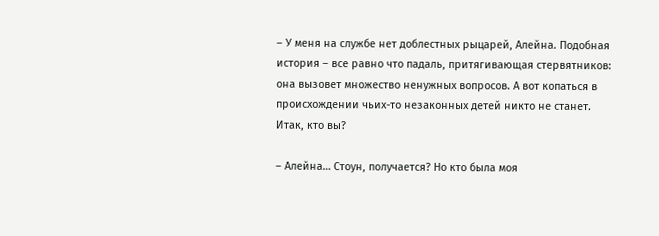– У меня на службе нет доблестных рыцарей, Алейна. Подобная история – все равно что падаль, притягивающая стервятников: она вызовет множество ненужных вопросов. А вот копаться в происхождении чьих-то незаконных детей никто не станет. Итак, кто вы?

– Алейна… Стоун, получается? Но кто была моя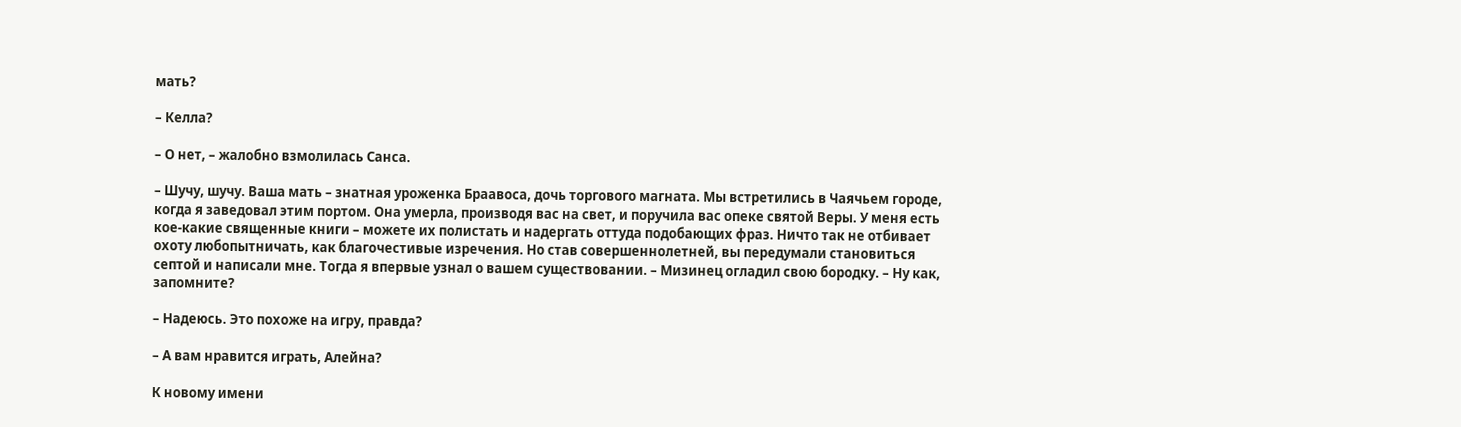мать?

– Келла?

– О нет, – жалобно взмолилась Санса.

– Шучу, шучу. Ваша мать – знатная уроженка Браавоса, дочь торгового магната. Мы встретились в Чаячьем городе, когда я заведовал этим портом. Она умерла, производя вас на свет, и поручила вас опеке святой Веры. У меня есть кое-какие священные книги – можете их полистать и надергать оттуда подобающих фраз. Ничто так не отбивает охоту любопытничать, как благочестивые изречения. Но став совершеннолетней, вы передумали становиться септой и написали мне. Тогда я впервые узнал о вашем существовании. – Мизинец огладил свою бородку. – Ну как, запомните?

– Надеюсь. Это похоже на игру, правда?

– А вам нравится играть, Алейна?

К новому имени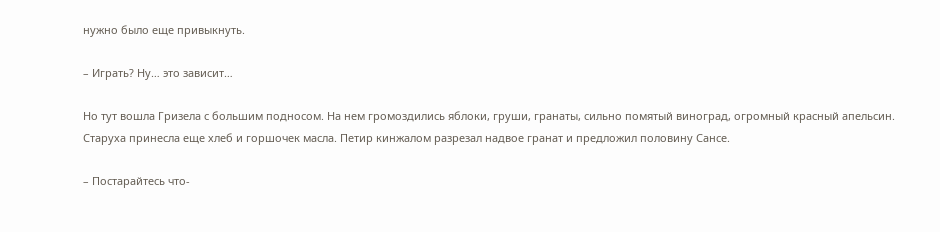нужно было еще привыкнуть.

– Играть? Ну… это зависит…

Но тут вошла Гризела с большим подносом. На нем громоздились яблоки, груши, гранаты, сильно помятый виноград, огромный красный апельсин. Старуха принесла еще хлеб и горшочек масла. Петир кинжалом разрезал надвое гранат и предложил половину Сансе.

– Постарайтесь что-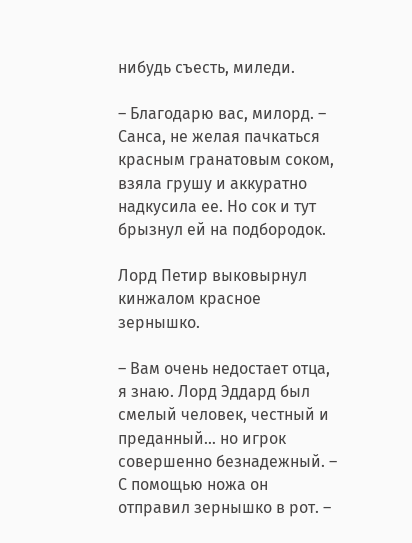нибудь съесть, миледи.

– Благодарю вас, милорд. – Санса, не желая пачкаться красным гранатовым соком, взяла грушу и аккуратно надкусила ее. Но сок и тут брызнул ей на подбородок.

Лорд Петир выковырнул кинжалом красное зернышко.

– Вам очень недостает отца, я знаю. Лорд Эддард был смелый человек, честный и преданный… но игрок совершенно безнадежный. – С помощью ножа он отправил зернышко в рот. –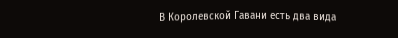В Королевской Гавани есть два вида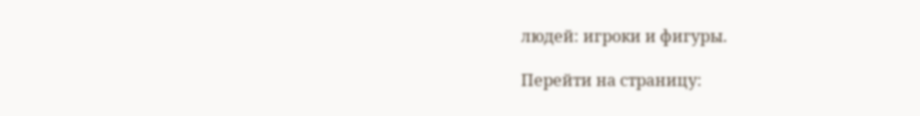людей: игроки и фигуры.

Перейти на страницу: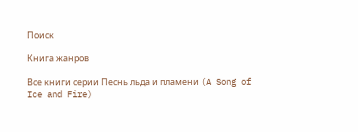Поиск

Книга жанров

Все книги серии Песнь льда и пламени (A Song of Ice and Fire)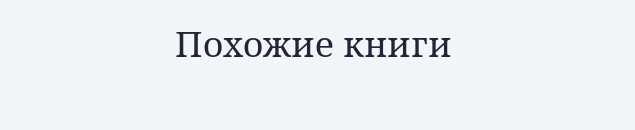Похожие книги